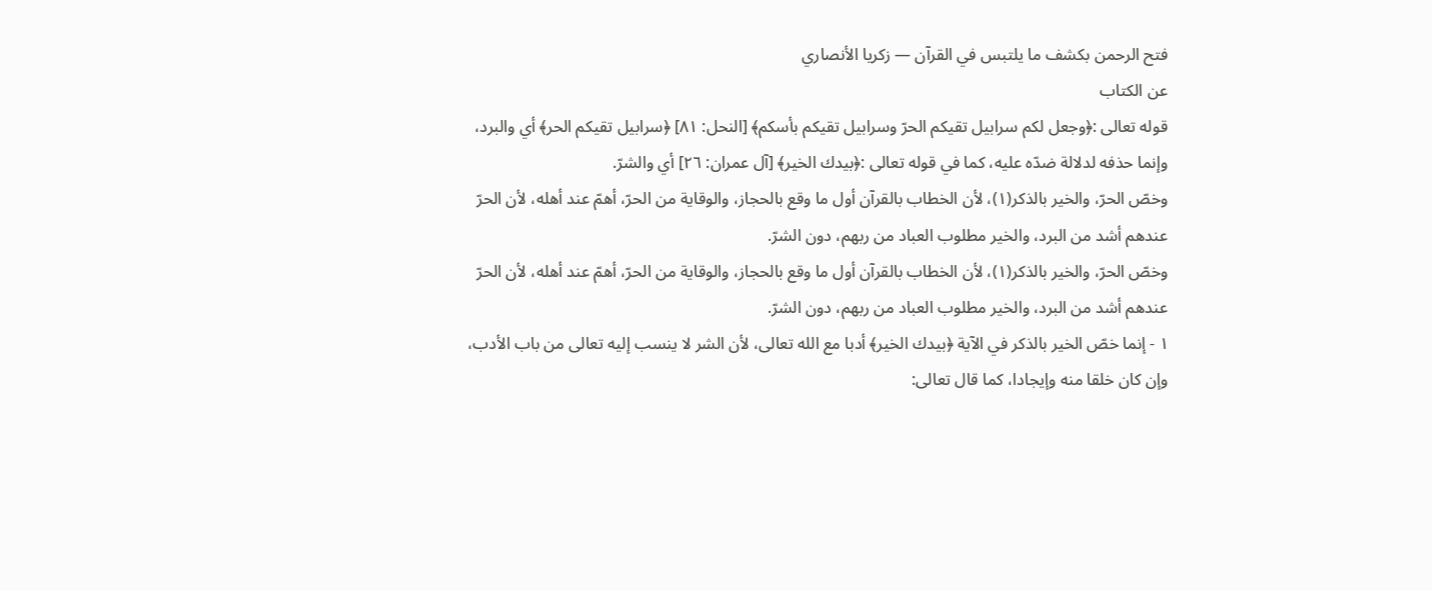فتح الرحمن بكشف ما يلتبس في القرآن — زكريا الأنصاري
عن الكتاب
قوله تعالى :﴿وجعل لكم سرابيل تقيكم الحرّ وسرابيل تقيكم بأسكم﴾ [النحل: ٨١] ﴿سرابيل تقيكم الحر﴾ أي والبرد، وإنما حذفه لدلالة ضدّه عليه، كما في قوله تعالى :﴿بيدك الخير﴾ [آل عمران: ٢٦] أي والشرّ.
وخصّ الحرّ، والخير بالذكر(١)، لأن الخطاب بالقرآن أول ما وقع بالحجاز، والوقاية من الحرّ، أهمّ عند أهله، لأن الحرّ عندهم أشد من البرد، والخير مطلوب العباد من ربهم، دون الشرّ.
وخصّ الحرّ، والخير بالذكر(١)، لأن الخطاب بالقرآن أول ما وقع بالحجاز، والوقاية من الحرّ، أهمّ عند أهله، لأن الحرّ عندهم أشد من البرد، والخير مطلوب العباد من ربهم، دون الشرّ.
١ - إنما خصّ الخير بالذكر في الآية ﴿بيدك الخير﴾ أدبا مع الله تعالى، لأن الشر لا ينسب إليه تعالى من باب الأدب، وإن كان خلقا منه وإيجادا، كما قال تعالى: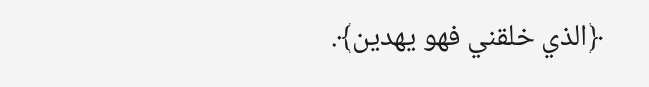﴿الذي خلقني فهو يهدين﴾.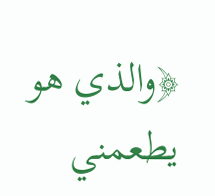﴿والذي هو يطعمني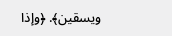ويسقين﴾. ﴿وإذا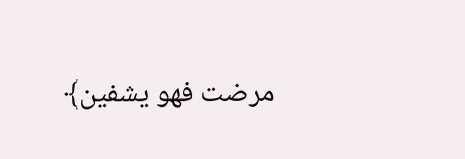مرضت فهو يشفين﴾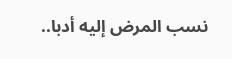نسب المرض إليه أدبا..